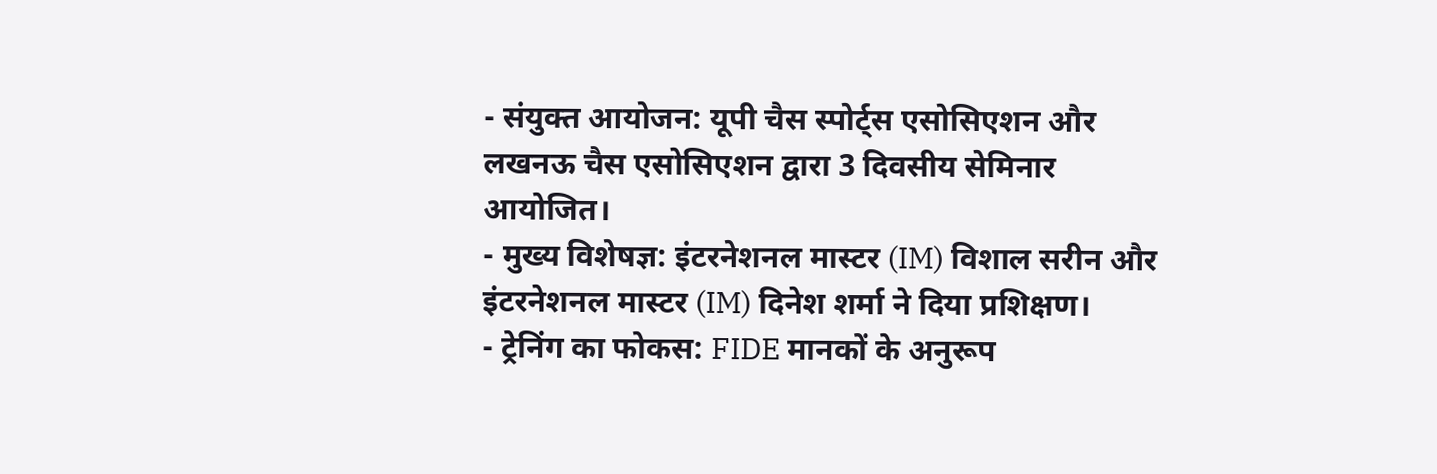- संयुक्त आयोजन: यूपी चैस स्पोर्ट्स एसोसिएशन और लखनऊ चैस एसोसिएशन द्वारा 3 दिवसीय सेमिनार आयोजित।
- मुख्य विशेषज्ञ: इंटरनेशनल मास्टर (IM) विशाल सरीन और इंटरनेशनल मास्टर (IM) दिनेश शर्मा ने दिया प्रशिक्षण।
- ट्रेनिंग का फोकस: FIDE मानकों के अनुरूप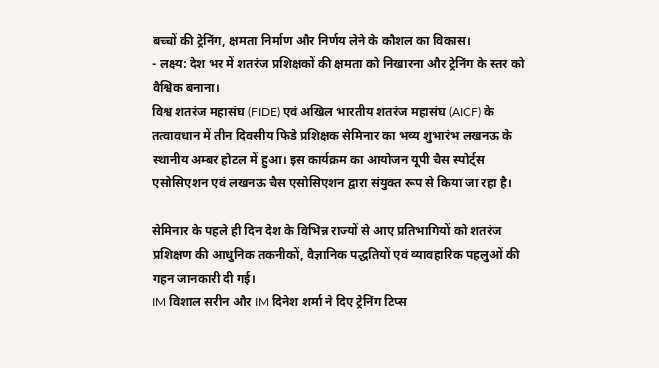बच्चों की ट्रेनिंग, क्षमता निर्माण और निर्णय लेने के कौशल का विकास।
- लक्ष्य: देश भर में शतरंज प्रशिक्षकों की क्षमता को निखारना और ट्रेनिंग के स्तर को वैश्विक बनाना।
विश्व शतरंज महासंघ (FIDE) एवं अखिल भारतीय शतरंज महासंघ (AICF) के तत्वावधान में तीन दिवसीय फिडे प्रशिक्षक सेमिनार का भव्य शुभारंभ लखनऊ के स्थानीय अम्बर होटल में हुआ। इस कार्यक्रम का आयोजन यूपी चैस स्पोर्ट्स एसोसिएशन एवं लखनऊ चैस एसोसिएशन द्वारा संयुक्त रूप से किया जा रहा है।

सेमिनार के पहले ही दिन देश के विभिन्न राज्यों से आए प्रतिभागियों को शतरंज प्रशिक्षण की आधुनिक तकनीकों, वैज्ञानिक पद्धतियों एवं व्यावहारिक पहलुओं की गहन जानकारी दी गई।
IM विशाल सरीन और IM दिनेश शर्मा ने दिए ट्रेनिंग टिप्स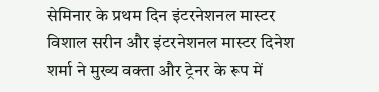सेमिनार के प्रथम दिन इंटरनेशनल मास्टर विशाल सरीन और इंटरनेशनल मास्टर दिनेश शर्मा ने मुख्य वक्ता और ट्रेनर के रूप में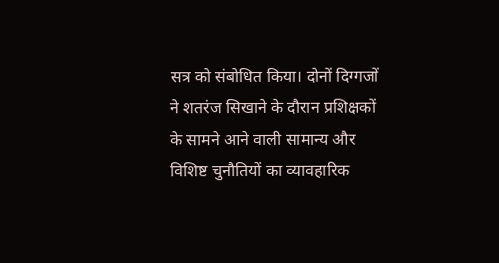सत्र को संबोधित किया। दोनों दिग्गजों ने शतरंज सिखाने के दौरान प्रशिक्षकों के सामने आने वाली सामान्य और विशिष्ट चुनौतियों का व्यावहारिक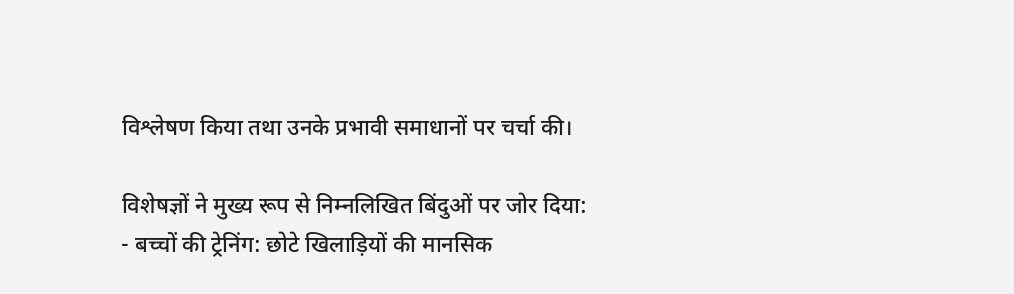विश्लेषण किया तथा उनके प्रभावी समाधानों पर चर्चा की।

विशेषज्ञों ने मुख्य रूप से निम्नलिखित बिंदुओं पर जोर दिया:
- बच्चों की ट्रेनिंग: छोटे खिलाड़ियों की मानसिक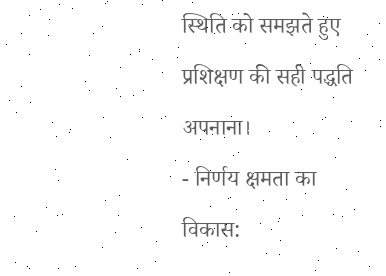स्थिति को समझते हुए प्रशिक्षण की सही पद्धति अपनाना।
- निर्णय क्षमता का विकास: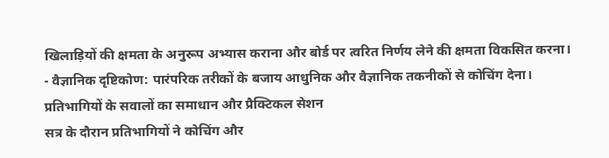खिलाड़ियों की क्षमता के अनुरूप अभ्यास कराना और बोर्ड पर त्वरित निर्णय लेने की क्षमता विकसित करना।
- वैज्ञानिक दृष्टिकोण: पारंपरिक तरीकों के बजाय आधुनिक और वैज्ञानिक तकनीकों से कोचिंग देना।
प्रतिभागियों के सवालों का समाधान और प्रैक्टिकल सेशन
सत्र के दौरान प्रतिभागियों ने कोचिंग और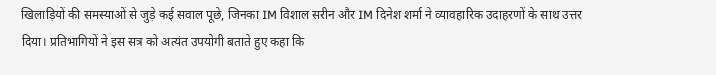खिलाड़ियों की समस्याओं से जुड़े कई सवाल पूछे, जिनका IM विशाल सरीन और IM दिनेश शर्मा ने व्यावहारिक उदाहरणों के साथ उत्तर दिया। प्रतिभागियों ने इस सत्र को अत्यंत उपयोगी बताते हुए कहा कि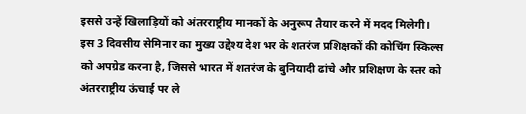इससे उन्हें खिलाड़ियों को अंतरराष्ट्रीय मानकों के अनुरूप तैयार करने में मदद मिलेगी।
इस 3 दिवसीय सेमिनार का मुख्य उद्देश्य देश भर के शतरंज प्रशिक्षकों की कोचिंग स्किल्स को अपग्रेड करना है, जिससे भारत में शतरंज के बुनियादी ढांचे और प्रशिक्षण के स्तर को अंतरराष्ट्रीय ऊंचाई पर ले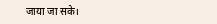जाया जा सके।